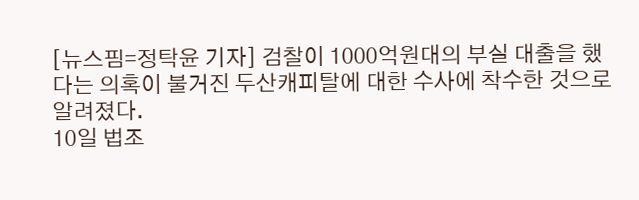[뉴스핌=정탁윤 기자] 검찰이 1000억원대의 부실 대출을 했다는 의혹이 불거진 두산캐피탈에 대한 수사에 착수한 것으로 알려졌다.
10일 법조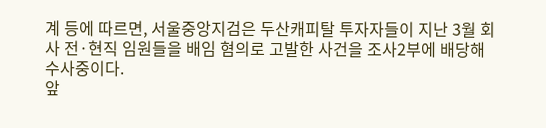계 등에 따르면, 서울중앙지검은 두산캐피탈 투자자들이 지난 3월 회사 전·현직 임원들을 배임 혐의로 고발한 사건을 조사2부에 배당해 수사중이다.
앞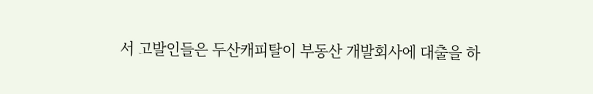서 고발인들은 두산캐피탈이 부동산 개발회사에 대출을 하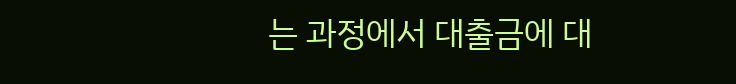는 과정에서 대출금에 대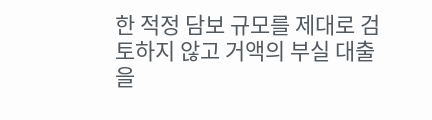한 적정 담보 규모를 제대로 검토하지 않고 거액의 부실 대출을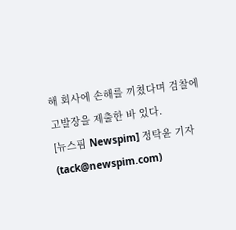해 회사에 손해를 끼쳤다며 검찰에 고발장을 제출한 바 있다.
[뉴스핌 Newspim] 정탁윤 기자 (tack@newspim.com)